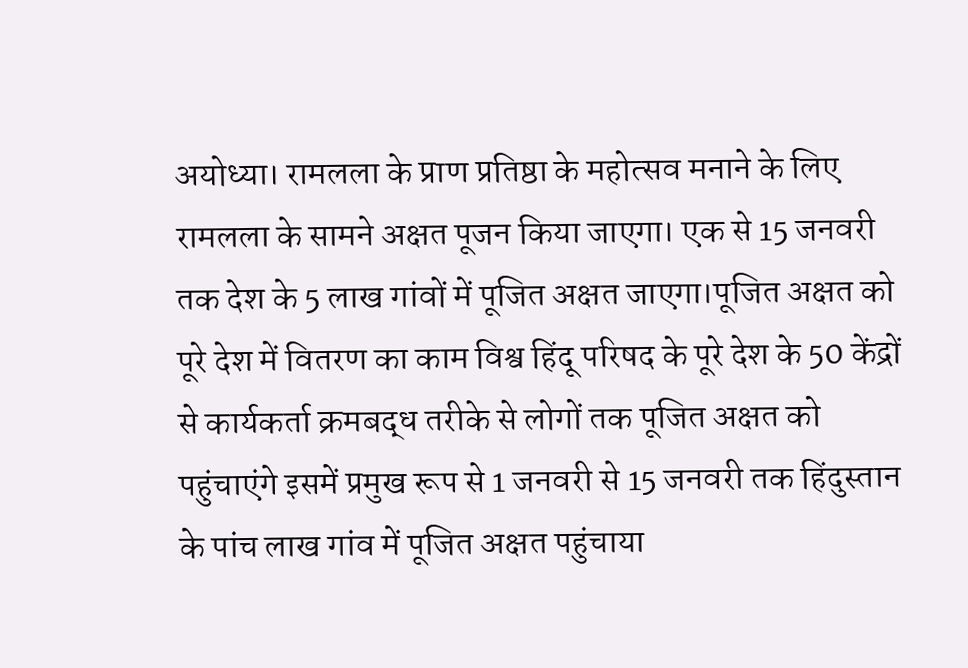अयोध्या। रामलला के प्राण प्रतिष्ठा के महोत्सव मनाने के लिए रामलला के सामने अक्षत पूजन किया जाएगा। एक से 15 जनवरी तक देश के 5 लाख गांवों में पूजित अक्षत जाएगा।पूजित अक्षत को पूरे देश में वितरण का काम विश्व हिंदू परिषद के पूरे देश के 50 केंद्रों से कार्यकर्ता क्रमबद्ध तरीके से लोगों तक पूजित अक्षत को पहुंचाएंगे इसमें प्रमुख रूप से 1 जनवरी से 15 जनवरी तक हिंदुस्तान के पांच लाख गांव में पूजित अक्षत पहुंचाया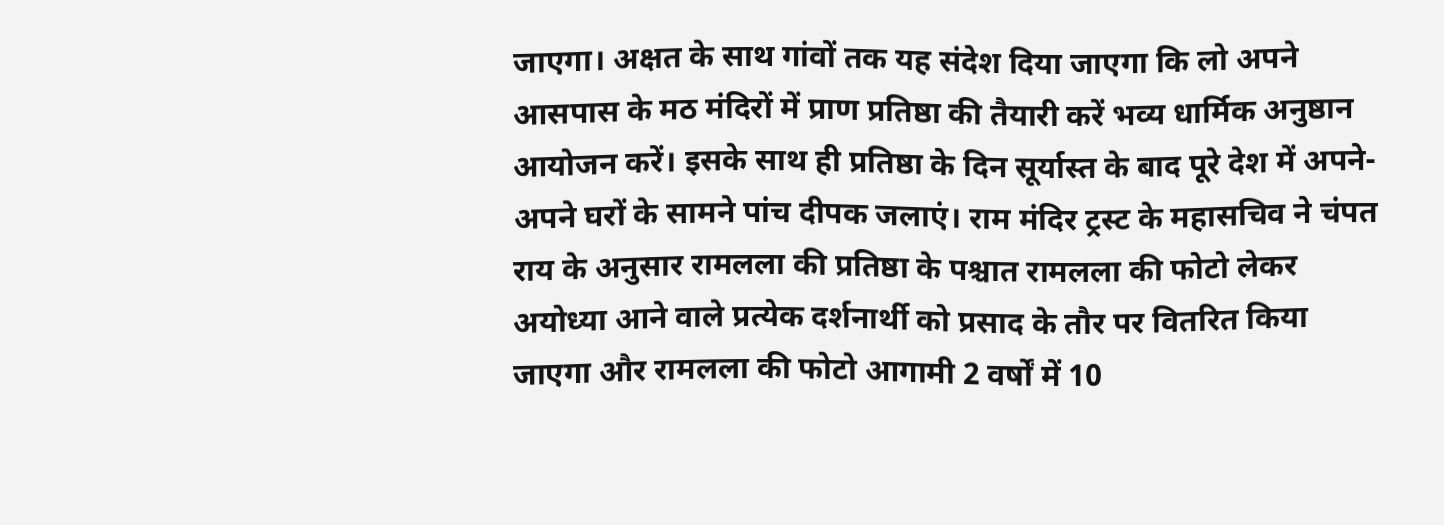जाएगा। अक्षत के साथ गांवों तक यह संदेश दिया जाएगा कि लो अपने आसपास के मठ मंदिरों में प्राण प्रतिष्ठा की तैयारी करें भव्य धार्मिक अनुष्ठान आयोजन करें। इसके साथ ही प्रतिष्ठा के दिन सूर्यास्त के बाद पूरे देश में अपने-अपने घरों के सामने पांच दीपक जलाएं। राम मंदिर ट्रस्ट के महासचिव ने चंपत राय के अनुसार रामलला की प्रतिष्ठा के पश्चात रामलला की फोटो लेकर अयोध्या आने वाले प्रत्येक दर्शनार्थी को प्रसाद के तौर पर वितरित किया जाएगा और रामलला की फोटो आगामी 2 वर्षों में 10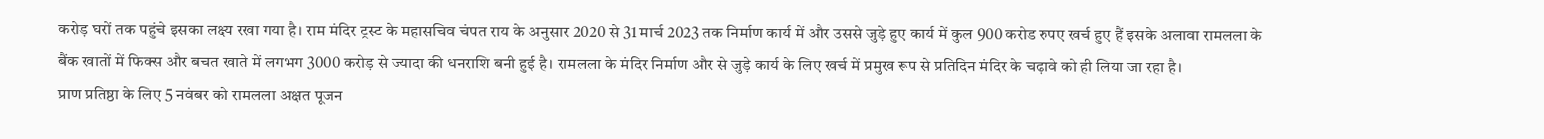करोड़ घरों तक पहुंचे इसका लक्ष्य रखा गया है। राम मंदिर ट्रस्ट के महासचिव चंपत राय के अनुसार 2020 से 31 मार्च 2023 तक निर्माण कार्य में और उससे जुड़े हुए कार्य में कुल 900 करोड रुपए खर्च हुए हैं इसके अलावा रामलला के बैंक खातों में फिक्स और बचत खाते में लगभग 3000 करोड़ से ज्यादा की धनराशि बनी हुई है। रामलला के मंदिर निर्माण और से जुड़े कार्य के लिए खर्च में प्रमुख रूप से प्रतिदिन मंदिर के चढ़ावे को ही लिया जा रहा है।
प्राण प्रतिष्ठा के लिए 5 नवंबर को रामलला अक्षत पूजन